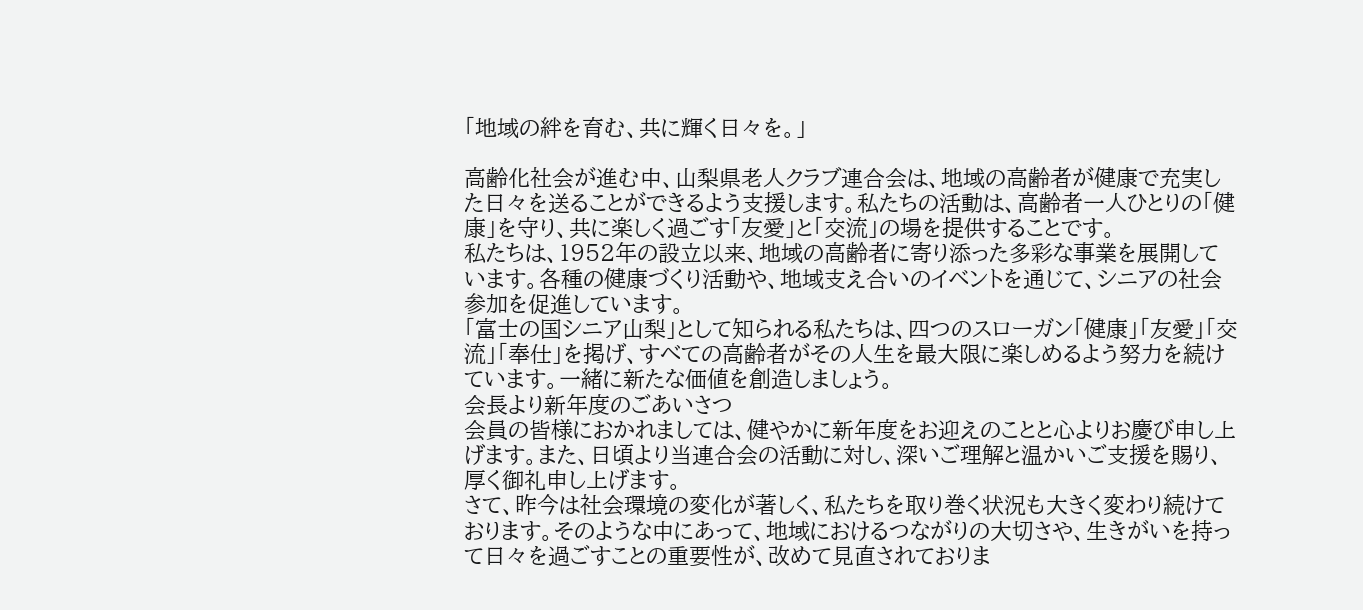「地域の絆を育む、共に輝く日々を。」

高齢化社会が進む中、山梨県老人クラブ連合会は、地域の高齢者が健康で充実した日々を送ることができるよう支援します。私たちの活動は、高齢者一人ひとりの「健康」を守り、共に楽しく過ごす「友愛」と「交流」の場を提供することです。
私たちは、1952年の設立以来、地域の高齢者に寄り添った多彩な事業を展開しています。各種の健康づくり活動や、地域支え合いのイベントを通じて、シニアの社会参加を促進しています。
「富士の国シニア山梨」として知られる私たちは、四つのスローガン「健康」「友愛」「交流」「奉仕」を掲げ、すべての高齢者がその人生を最大限に楽しめるよう努力を続けています。一緒に新たな価値を創造しましょう。
会長より新年度のごあいさつ
会員の皆様におかれましては、健やかに新年度をお迎えのことと心よりお慶び申し上げます。また、日頃より当連合会の活動に対し、深いご理解と温かいご支援を賜り、厚く御礼申し上げます。
さて、昨今は社会環境の変化が著しく、私たちを取り巻く状況も大きく変わり続けております。そのような中にあって、地域におけるつながりの大切さや、生きがいを持って日々を過ごすことの重要性が、改めて見直されておりま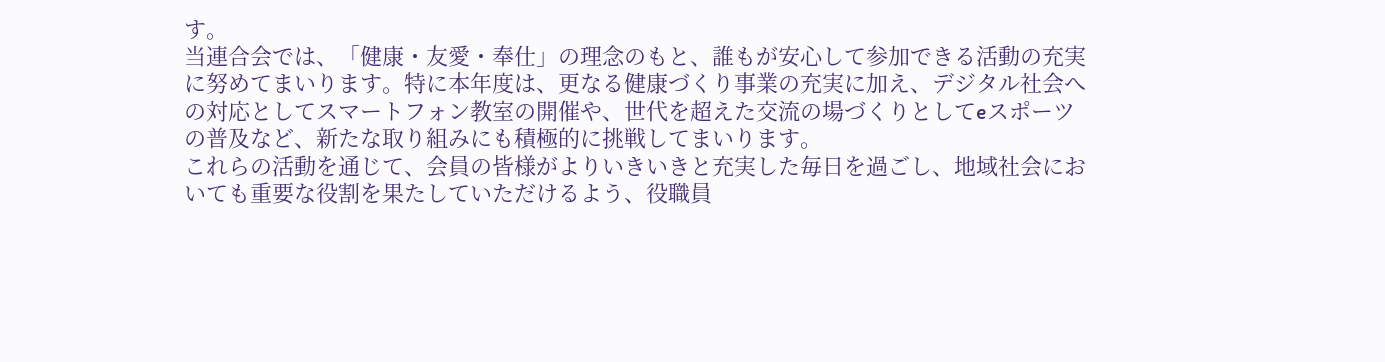す。
当連合会では、「健康・友愛・奉仕」の理念のもと、誰もが安心して参加できる活動の充実に努めてまいります。特に本年度は、更なる健康づくり事業の充実に加え、デジタル社会への対応としてスマートフォン教室の開催や、世代を超えた交流の場づくりとしてeスポーツの普及など、新たな取り組みにも積極的に挑戦してまいります。
これらの活動を通じて、会員の皆様がよりいきいきと充実した毎日を過ごし、地域社会においても重要な役割を果たしていただけるよう、役職員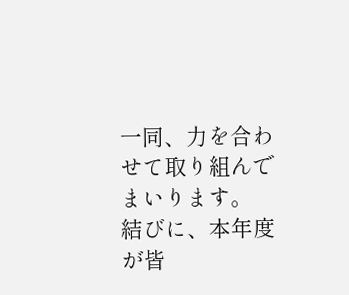一同、力を合わせて取り組んでまいります。
結びに、本年度が皆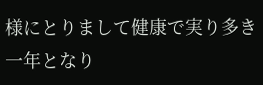様にとりまして健康で実り多き一年となり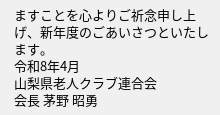ますことを心よりご祈念申し上げ、新年度のごあいさつといたします。
令和8年4月
山梨県老人クラブ連合会
会長 茅野 昭勇